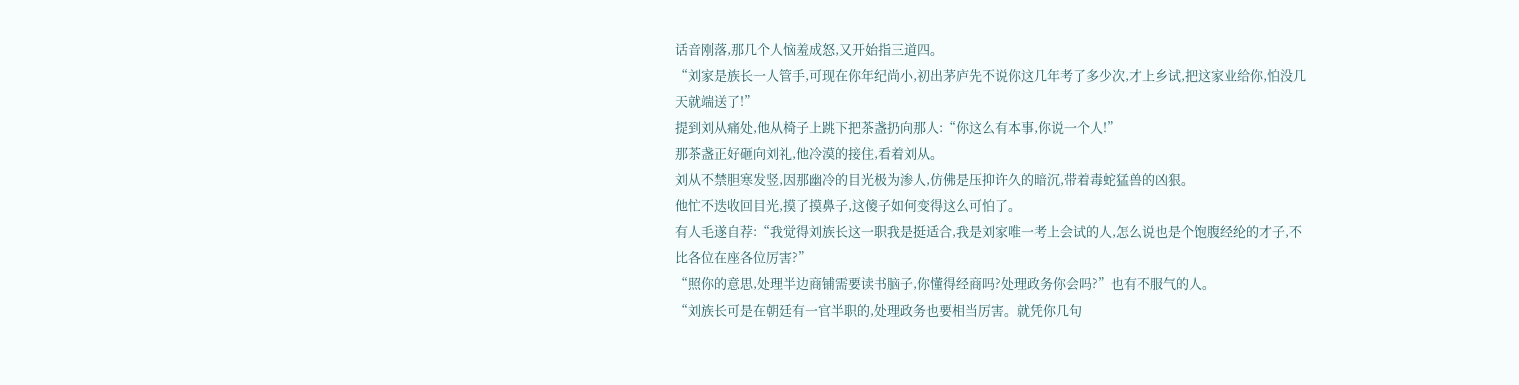话音刚落,那几个人恼羞成怒,又开始指三道四。
“刘家是族长一人管手,可现在你年纪尚小,初出茅庐先不说你这几年考了多少次,才上乡试,把这家业给你,怕没几天就端送了!”
提到刘从痛处,他从椅子上跳下把茶盏扔向那人:“你这么有本事,你说一个人!”
那茶盏正好砸向刘礼,他冷漠的接住,看着刘从。
刘从不禁胆寒发竖,因那幽冷的目光极为渗人,仿佛是压抑许久的暗沉,带着毒蛇猛兽的凶狠。
他忙不迭收回目光,摸了摸鼻子,这傻子如何变得这么可怕了。
有人毛遂自荐:“我觉得刘族长这一职我是挺适合,我是刘家唯一考上会试的人,怎么说也是个饱腹经纶的才子,不比各位在座各位厉害?”
“照你的意思,处理半边商铺需要读书脑子,你懂得经商吗?处理政务你会吗?”也有不服气的人。
“刘族长可是在朝廷有一官半职的,处理政务也要相当厉害。就凭你几句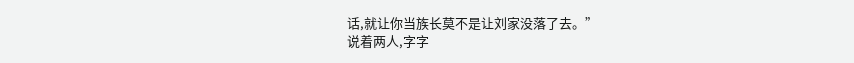话,就让你当族长莫不是让刘家没落了去。”
说着两人,字字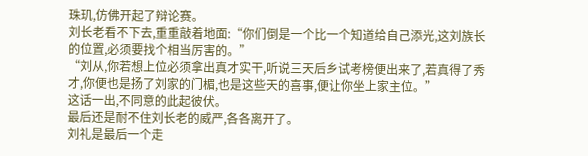珠玑,仿佛开起了辩论赛。
刘长老看不下去,重重敲着地面:“你们倒是一个比一个知道给自己添光,这刘族长的位置,必须要找个相当厉害的。”
“刘从,你若想上位必须拿出真才实干,听说三天后乡试考榜便出来了,若真得了秀才,你便也是扬了刘家的门楣,也是这些天的喜事,便让你坐上家主位。”
这话一出,不同意的此起彼伏。
最后还是耐不住刘长老的威严,各各离开了。
刘礼是最后一个走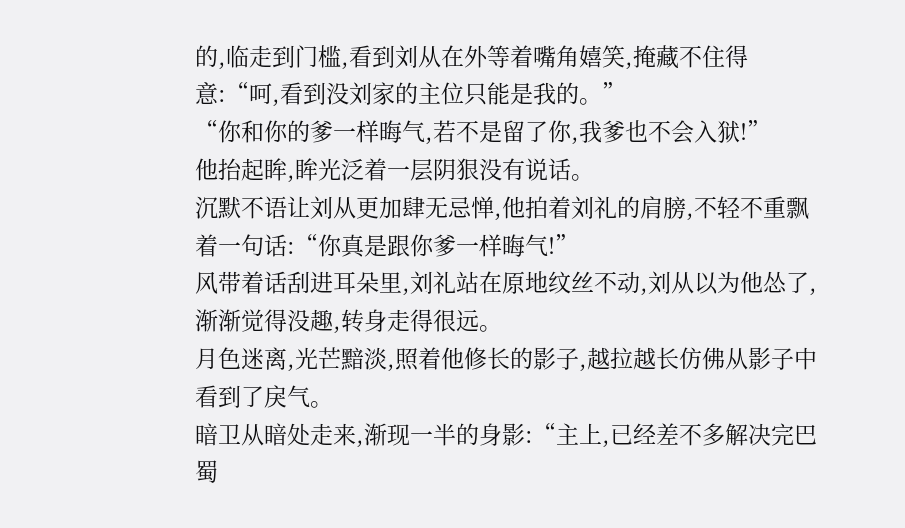的,临走到门槛,看到刘从在外等着嘴角嬉笑,掩藏不住得意:“呵,看到没刘家的主位只能是我的。”
“你和你的爹一样晦气,若不是留了你,我爹也不会入狱!”
他抬起眸,眸光泛着一层阴狠没有说话。
沉默不语让刘从更加肆无忌惮,他拍着刘礼的肩膀,不轻不重飘着一句话:“你真是跟你爹一样晦气!”
风带着话刮进耳朵里,刘礼站在原地纹丝不动,刘从以为他怂了,渐渐觉得没趣,转身走得很远。
月色迷离,光芒黯淡,照着他修长的影子,越拉越长仿佛从影子中看到了戾气。
暗卫从暗处走来,渐现一半的身影:“主上,已经差不多解决完巴蜀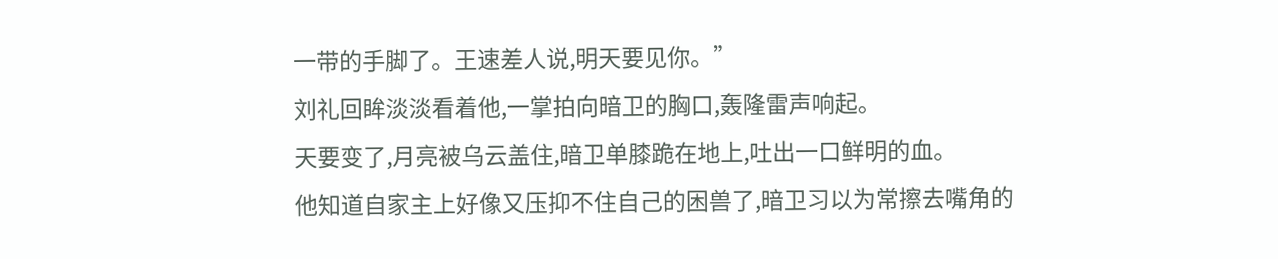一带的手脚了。王速差人说,明天要见你。”
刘礼回眸淡淡看着他,一掌拍向暗卫的胸口,轰隆雷声响起。
天要变了,月亮被乌云盖住,暗卫单膝跪在地上,吐出一口鲜明的血。
他知道自家主上好像又压抑不住自己的困兽了,暗卫习以为常擦去嘴角的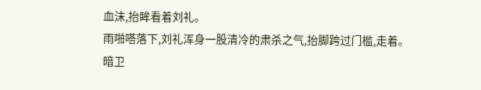血沫,抬眸看着刘礼。
雨啪嗒落下,刘礼浑身一股清冷的肃杀之气,抬脚跨过门槛,走着。
暗卫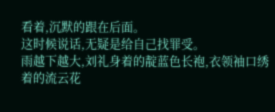看着,沉默的跟在后面。
这时候说话,无疑是给自己找罪受。
雨越下越大,刘礼身着的靛蓝色长袍,衣领袖口绣着的流云花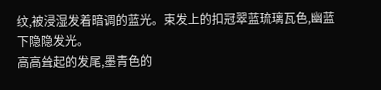纹,被浸湿发着暗调的蓝光。束发上的扣冠翠蓝琉璃瓦色,幽蓝下隐隐发光。
高高耸起的发尾,墨青色的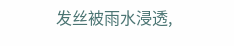发丝被雨水浸透,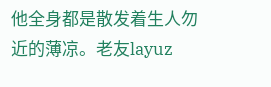他全身都是散发着生人勿近的薄凉。老友layuz